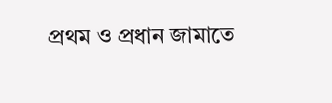প্রথম ও প্রধান জামাতে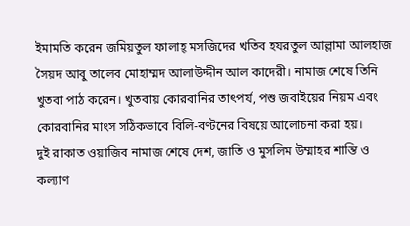ইমামতি করেন জমিয়তুল ফালাহ্ মসজিদের খতিব হযরতুল আল্লামা আলহাজ সৈয়দ আবু তালেব মোহাম্মদ আলাউদ্দীন আল কাদেরী। নামাজ শেষে তিনি খুতবা পাঠ করেন। খুতবায় কোরবানির তাৎপর্য, পশু জবাইয়ের নিয়ম এবং কোরবানির মাংস সঠিকভাবে বিলি-বণ্টনের বিষয়ে আলোচনা করা হয়।
দুই রাকাত ওয়াজিব নামাজ শেষে দেশ, জাতি ও মুসলিম উম্মাহর শান্তি ও কল্যাণ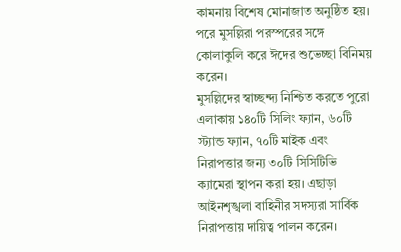কামনায় বিশেষ মোনাজাত অনুষ্ঠিত হয়। পরে মুসল্লিরা পরস্পরের সঙ্গে কোলাকুলি করে ঈদের শুভেচ্ছা বিনিময় করেন।
মুসল্লিদের স্বাচ্ছন্দ্য নিশ্চিত করতে পুরো এলাকায় ১৪০টি সিলিং ফ্যান, ৬০টি স্ট্যান্ড ফ্যান, ৭০টি মাইক এবং নিরাপত্তার জন্য ৩০টি সিসিটিভি ক্যামেরা স্থাপন করা হয়। এছাড়া আইনশৃঙ্খলা বাহিনীর সদস্যরা সার্বিক নিরাপত্তায় দায়িত্ব পালন করেন।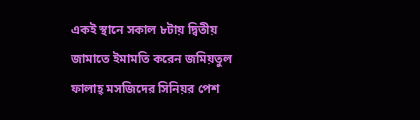একই স্থানে সকাল ৮টায় দ্বিতীয় জামাতে ইমামতি করেন জমিয়তুল ফালাহ্ মসজিদের সিনিয়র পেশ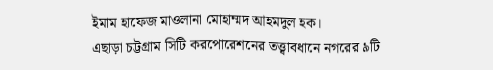ইমাম হাফেজ মাওলানা মোহাম্মদ আহমদুল হক।
এছাড়া চট্টগ্রাম সিটি করপোরেশনের তত্ত্বাবধানে নগরের ৯টি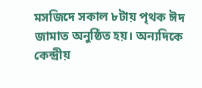মসজিদে সকাল ৮টায় পৃথক ঈদ জামাত অনুষ্ঠিত হয়। অন্যদিকে কেন্দ্রীয়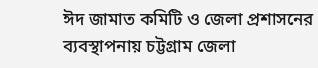ঈদ জামাত কমিটি ও জেলা প্রশাসনের ব্যবস্থাপনায় চট্টগ্রাম জেলা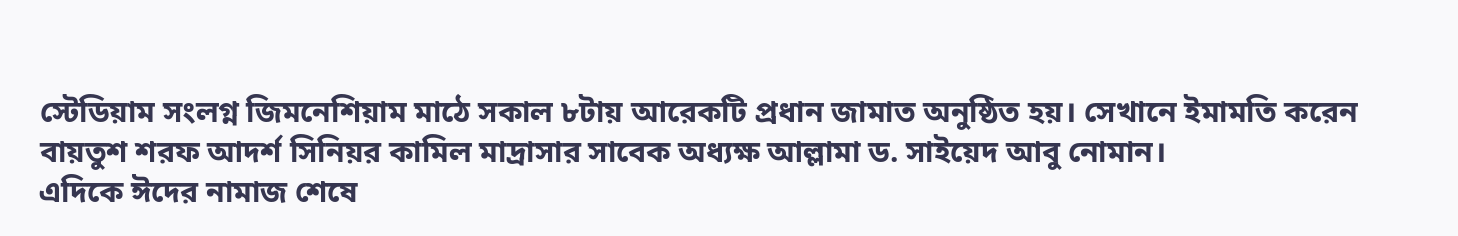স্টেডিয়াম সংলগ্ন জিমনেশিয়াম মাঠে সকাল ৮টায় আরেকটি প্রধান জামাত অনুষ্ঠিত হয়। সেখানে ইমামতি করেন বায়তুশ শরফ আদর্শ সিনিয়র কামিল মাদ্রাসার সাবেক অধ্যক্ষ আল্লামা ড. সাইয়েদ আবু নোমান।
এদিকে ঈদের নামাজ শেষে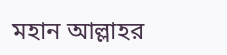মহান আল্লাহর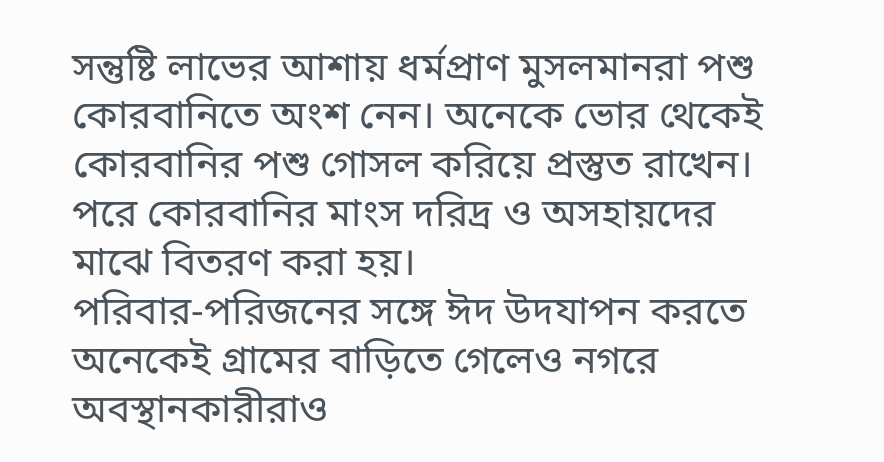সন্তুষ্টি লাভের আশায় ধর্মপ্রাণ মুসলমানরা পশু কোরবানিতে অংশ নেন। অনেকে ভোর থেকেই কোরবানির পশু গোসল করিয়ে প্রস্তুত রাখেন। পরে কোরবানির মাংস দরিদ্র ও অসহায়দের মাঝে বিতরণ করা হয়।
পরিবার-পরিজনের সঙ্গে ঈদ উদযাপন করতে অনেকেই গ্রামের বাড়িতে গেলেও নগরে অবস্থানকারীরাও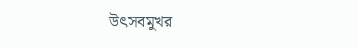উৎসবমুখর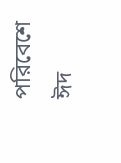পরিবেশে ঈদ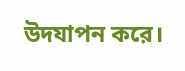উদযাপন করে।